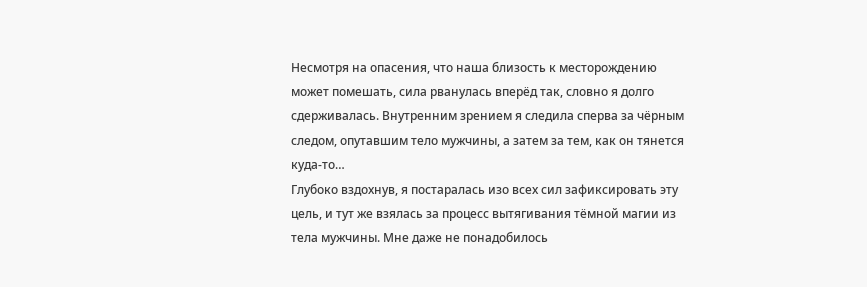Несмотря на опасения, что наша близость к месторождению может помешать, сила рванулась вперёд так, словно я долго сдерживалась. Внутренним зрением я следила сперва за чёрным следом, опутавшим тело мужчины, а затем за тем, как он тянется куда-то…
Глубоко вздохнув, я постаралась изо всех сил зафиксировать эту цель, и тут же взялась за процесс вытягивания тёмной магии из тела мужчины. Мне даже не понадобилось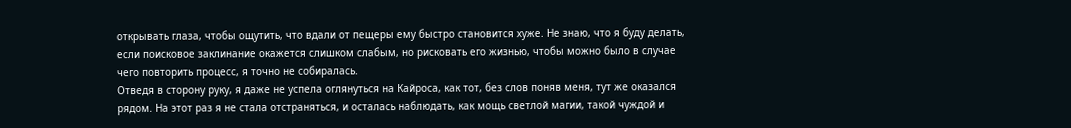открывать глаза, чтобы ощутить, что вдали от пещеры ему быстро становится хуже. Не знаю, что я буду делать, если поисковое заклинание окажется слишком слабым, но рисковать его жизнью, чтобы можно было в случае чего повторить процесс, я точно не собиралась.
Отведя в сторону руку, я даже не успела оглянуться на Кайроса, как тот, без слов поняв меня, тут же оказался рядом. На этот раз я не стала отстраняться, и осталась наблюдать, как мощь светлой магии, такой чуждой и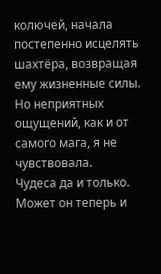колючей, начала постепенно исцелять шахтёра, возвращая ему жизненные силы. Но неприятных ощущений, как и от самого мага, я не чувствовала.
Чудеса да и только. Может он теперь и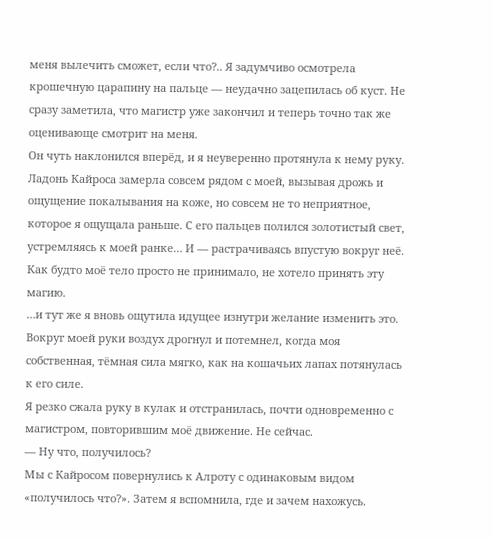меня вылечить сможет, если что?.. Я задумчиво осмотрела крошечную царапину на пальце — неудачно зацепилась об куст. Не сразу заметила, что магистр уже закончил и теперь точно так же оценивающе смотрит на меня.
Он чуть наклонился вперёд, и я неуверенно протянула к нему руку. Ладонь Кайроса замерла совсем рядом с моей, вызывая дрожь и ощущение покалывания на коже, но совсем не то неприятное, которое я ощущала раньше. С его пальцев полился золотистый свет, устремляясь к моей ранке… И — растрачиваясь впустую вокруг неё. Как будто моё тело просто не принимало, не хотело принять эту магию.
…и тут же я вновь ощутила идущее изнутри желание изменить это. Вокруг моей руки воздух дрогнул и потемнел, когда моя собственная, тёмная сила мягко, как на кошачьих лапах потянулась к его силе.
Я резко сжала руку в кулак и отстранилась, почти одновременно с магистром, повторившим моё движение. Не сейчас.
— Ну что, получилось?
Мы с Кайросом повернулись к Алроту с одинаковым видом «получилось что?». Затем я вспомнила, где и зачем нахожусь.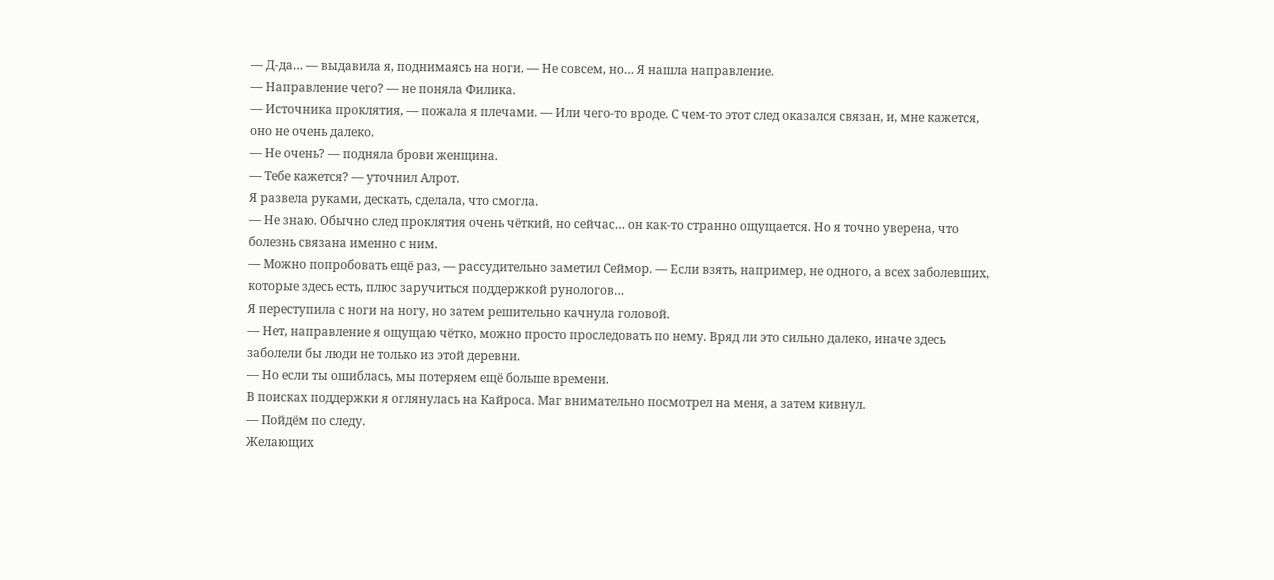— Д-да… — выдавила я, поднимаясь на ноги. — Не совсем, но… Я нашла направление.
— Направление чего? — не поняла Филика.
— Источника проклятия, — пожала я плечами. — Или чего-то вроде. С чем-то этот след оказался связан, и, мне кажется, оно не очень далеко.
— Не очень? — подняла брови женщина.
— Тебе кажется? — уточнил Алрот.
Я развела руками, дескать, сделала, что смогла.
— Не знаю. Обычно след проклятия очень чёткий, но сейчас… он как-то странно ощущается. Но я точно уверена, что болезнь связана именно с ним.
— Можно попробовать ещё раз, — рассудительно заметил Сеймор. — Если взять, например, не одного, а всех заболевших, которые здесь есть, плюс заручиться поддержкой рунологов…
Я переступила с ноги на ногу, но затем решительно качнула головой.
— Нет, направление я ощущаю чётко, можно просто проследовать по нему. Вряд ли это сильно далеко, иначе здесь заболели бы люди не только из этой деревни.
— Но если ты ошиблась, мы потеряем ещё больше времени.
В поисках поддержки я оглянулась на Кайроса. Маг внимательно посмотрел на меня, а затем кивнул.
— Пойдём по следу.
Желающих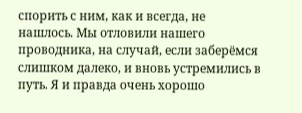спорить с ним, как и всегда, не нашлось. Мы отловили нашего проводника, на случай, если заберёмся слишком далеко, и вновь устремились в путь. Я и правда очень хорошо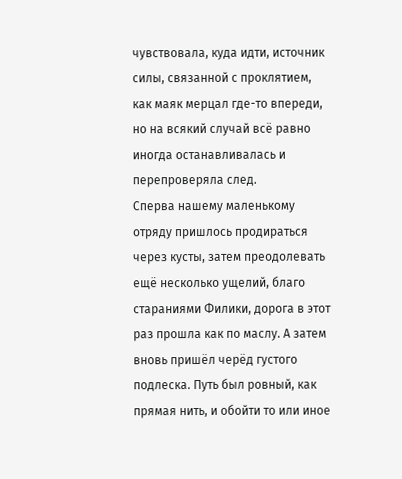чувствовала, куда идти, источник силы, связанной с проклятием, как маяк мерцал где-то впереди, но на всякий случай всё равно иногда останавливалась и перепроверяла след.
Сперва нашему маленькому отряду пришлось продираться через кусты, затем преодолевать ещё несколько ущелий, благо стараниями Филики, дорога в этот раз прошла как по маслу. А затем вновь пришёл черёд густого подлеска. Путь был ровный, как прямая нить, и обойти то или иное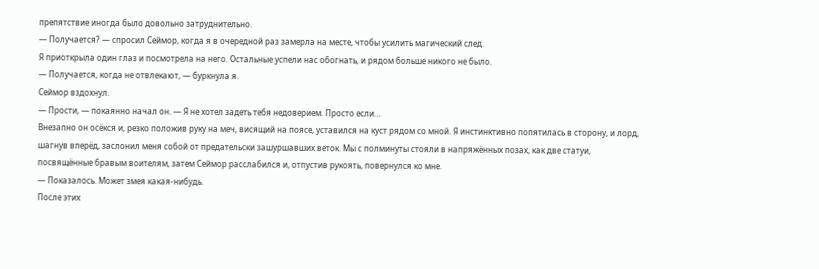препятствие иногда было довольно затруднительно.
— Получается? — спросил Сеймор, когда я в очередной раз замерла на месте, чтобы усилить магический след.
Я приоткрыла один глаз и посмотрела на него. Остальные успели нас обогнать, и рядом больше никого не было.
— Получается, когда не отвлекают, — буркнула я.
Сеймор вздохнул.
— Прости, — покаянно начал он. — Я не хотел задеть тебя недоверием. Просто если…
Внезапно он осёкся и, резко положив руку на меч, висящий на поясе, уставился на куст рядом со мной. Я инстинктивно попятилась в сторону, и лорд, шагнув вперёд, заслонил меня собой от предательски зашуршавших веток. Мы с полминуты стояли в напряжённых позах, как две статуи, посвящённые бравым воителям, затем Сеймор расслабился и, отпустив рукоять, повернулся ко мне.
— Показалось. Может змея какая-нибудь.
После этих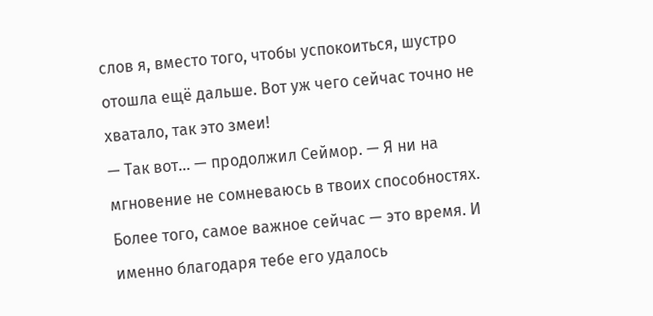слов я, вместо того, чтобы успокоиться, шустро отошла ещё дальше. Вот уж чего сейчас точно не хватало, так это змеи!
— Так вот… — продолжил Сеймор. — Я ни на мгновение не сомневаюсь в твоих способностях. Более того, самое важное сейчас — это время. И именно благодаря тебе его удалось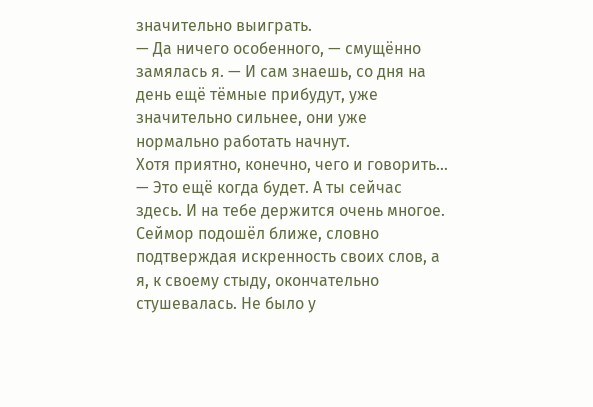значительно выиграть.
— Да ничего особенного, — смущённо замялась я. — И сам знаешь, со дня на день ещё тёмные прибудут, уже значительно сильнее, они уже нормально работать начнут.
Хотя приятно, конечно, чего и говорить…
— Это ещё когда будет. А ты сейчас здесь. И на тебе держится очень многое.
Сеймор подошёл ближе, словно подтверждая искренность своих слов, а я, к своему стыду, окончательно стушевалась. Не было у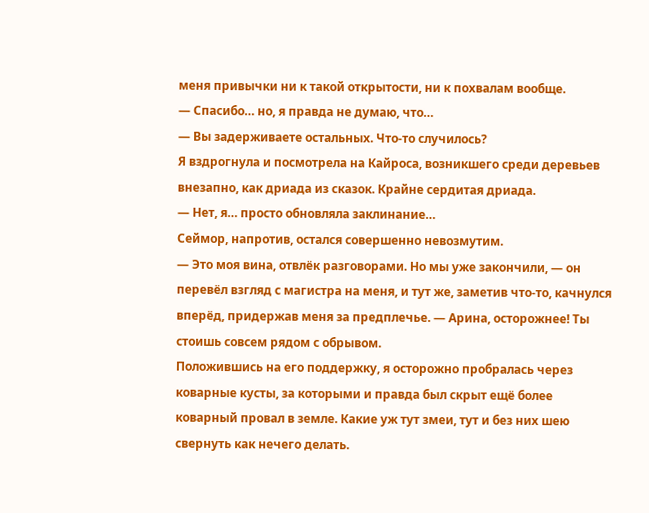меня привычки ни к такой открытости, ни к похвалам вообще.
— Спасибо… но, я правда не думаю, что…
— Вы задерживаете остальных. Что-то случилось?
Я вздрогнула и посмотрела на Кайроса, возникшего среди деревьев внезапно, как дриада из сказок. Крайне сердитая дриада.
— Нет, я… просто обновляла заклинание…
Сеймор, напротив, остался совершенно невозмутим.
— Это моя вина, отвлёк разговорами. Но мы уже закончили, — он перевёл взгляд с магистра на меня, и тут же, заметив что-то, качнулся вперёд, придержав меня за предплечье. — Арина, осторожнее! Ты стоишь совсем рядом с обрывом.
Положившись на его поддержку, я осторожно пробралась через коварные кусты, за которыми и правда был скрыт ещё более коварный провал в земле. Какие уж тут змеи, тут и без них шею свернуть как нечего делать.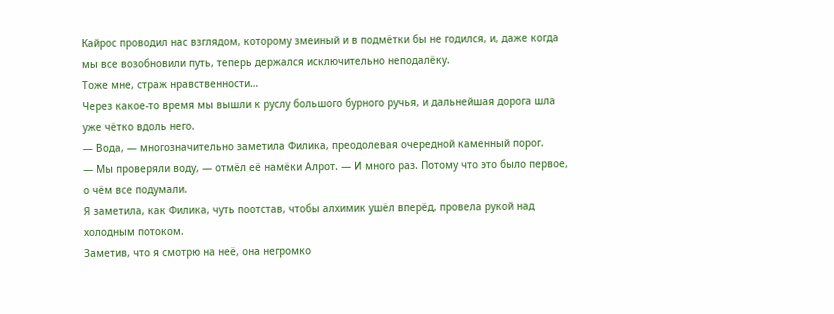Кайрос проводил нас взглядом, которому змеиный и в подмётки бы не годился, и, даже когда мы все возобновили путь, теперь держался исключительно неподалёку.
Тоже мне, страж нравственности…
Через какое-то время мы вышли к руслу большого бурного ручья, и дальнейшая дорога шла уже чётко вдоль него.
— Вода, — многозначительно заметила Филика, преодолевая очередной каменный порог.
— Мы проверяли воду, — отмёл её намёки Алрот. — И много раз. Потому что это было первое, о чём все подумали.
Я заметила, как Филика, чуть поотстав, чтобы алхимик ушёл вперёд, провела рукой над холодным потоком.
Заметив, что я смотрю на неё, она негромко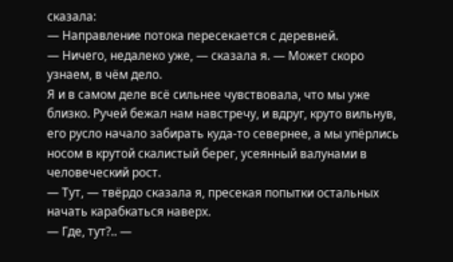сказала:
— Направление потока пересекается с деревней.
— Ничего, недалеко уже, — сказала я. — Может скоро узнаем, в чём дело.
Я и в самом деле всё сильнее чувствовала, что мы уже близко. Ручей бежал нам навстречу, и вдруг, круто вильнув, его русло начало забирать куда-то севернее, а мы упёрлись носом в крутой скалистый берег, усеянный валунами в человеческий рост.
— Тут, — твёрдо сказала я, пресекая попытки остальных начать карабкаться наверх.
— Где, тут?.. —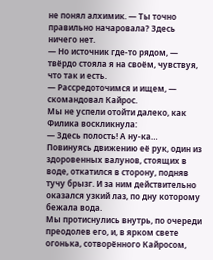не понял алхимик. — Ты точно правильно начаровала? Здесь ничего нет.
— Но источник где-то рядом, — твёрдо стояла я на своём, чувствуя, что так и есть.
— Рассредоточимся и ищем, — скомандовал Кайрос.
Мы не успели отойти далеко, как Филика воскликнула:
— Здесь полость! А ну-ка…
Повинуясь движению её рук, один из здоровенных валунов, стоящих в воде, откатился в сторону, подняв тучу брызг. И за ним действительно оказался узкий лаз, по дну которому бежала вода.
Мы протиснулись внутрь, по очереди преодолев его, и, в ярком свете огонька, сотворённого Кайросом,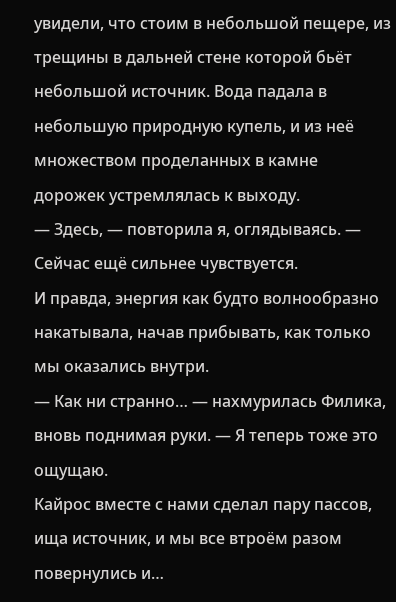увидели, что стоим в небольшой пещере, из трещины в дальней стене которой бьёт небольшой источник. Вода падала в небольшую природную купель, и из неё множеством проделанных в камне дорожек устремлялась к выходу.
— Здесь, — повторила я, оглядываясь. — Сейчас ещё сильнее чувствуется.
И правда, энергия как будто волнообразно накатывала, начав прибывать, как только мы оказались внутри.
— Как ни странно… — нахмурилась Филика, вновь поднимая руки. — Я теперь тоже это ощущаю.
Кайрос вместе с нами сделал пару пассов, ища источник, и мы все втроём разом повернулись и…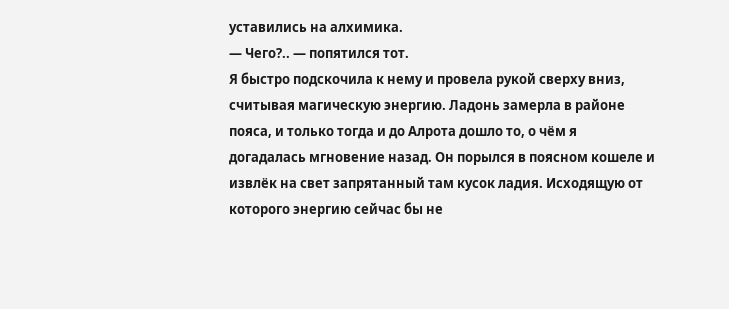уставились на алхимика.
— Чего?.. — попятился тот.
Я быстро подскочила к нему и провела рукой сверху вниз, считывая магическую энергию. Ладонь замерла в районе пояса, и только тогда и до Алрота дошло то, о чём я догадалась мгновение назад. Он порылся в поясном кошеле и извлёк на свет запрятанный там кусок ладия. Исходящую от которого энергию сейчас бы не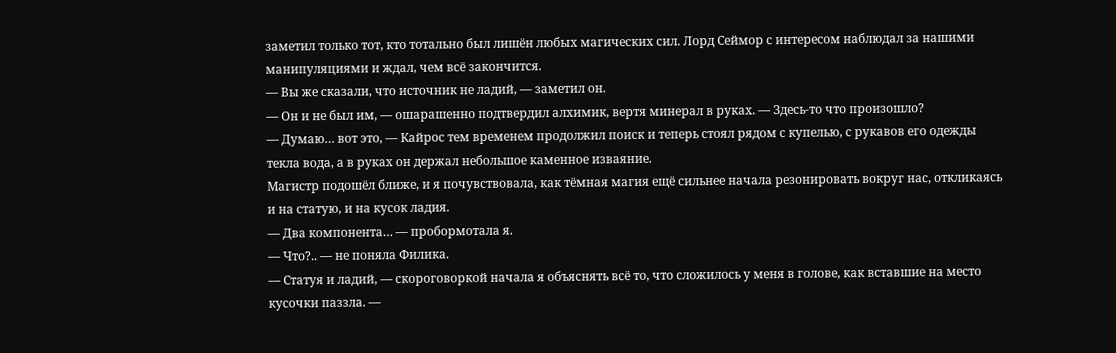заметил только тот, кто тотально был лишён любых магических сил. Лорд Сеймор с интересом наблюдал за нашими манипуляциями и ждал, чем всё закончится.
— Вы же сказали, что источник не ладий, — заметил он.
— Он и не был им, — ошарашенно подтвердил алхимик, вертя минерал в руках. — Здесь-то что произошло?
— Думаю… вот это, — Кайрос тем временем продолжил поиск и теперь стоял рядом с купелью, с рукавов его одежды текла вода, а в руках он держал небольшое каменное изваяние.
Магистр подошёл ближе, и я почувствовала, как тёмная магия ещё сильнее начала резонировать вокруг нас, откликаясь и на статую, и на кусок ладия.
— Два компонента… — пробормотала я.
— Что?.. — не поняла Филика.
— Статуя и ладий, — скороговоркой начала я объяснять всё то, что сложилось у меня в голове, как вставшие на место кусочки паззла. —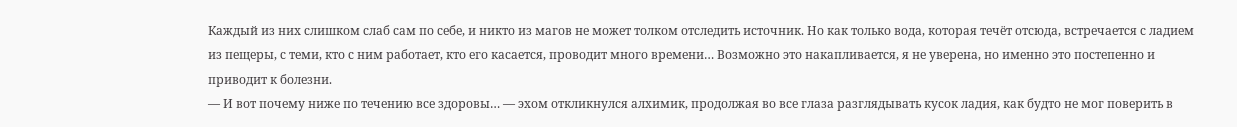Каждый из них слишком слаб сам по себе, и никто из магов не может толком отследить источник. Но как только вода, которая течёт отсюда, встречается с ладием из пещеры, с теми, кто с ним работает, кто его касается, проводит много времени… Возможно это накапливается, я не уверена, но именно это постепенно и приводит к болезни.
— И вот почему ниже по течению все здоровы… — эхом откликнулся алхимик, продолжая во все глаза разглядывать кусок ладия, как будто не мог поверить в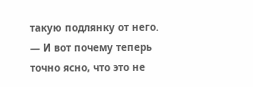такую подлянку от него.
— И вот почему теперь точно ясно, что это не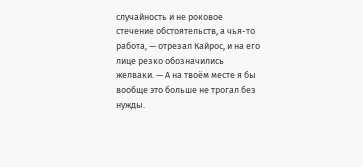случайность и не роковое стечение обстоятельств, а чья-то работа, — отрезал Кайрос, и на его лице резко обозначились желваки. — А на твоём месте я бы вообще это больше не трогал без нужды.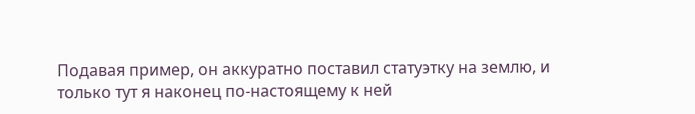Подавая пример, он аккуратно поставил статуэтку на землю, и только тут я наконец по-настоящему к ней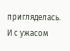пригляделась.
И с ужасом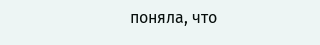поняла, что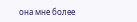она мне более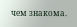чем знакома.